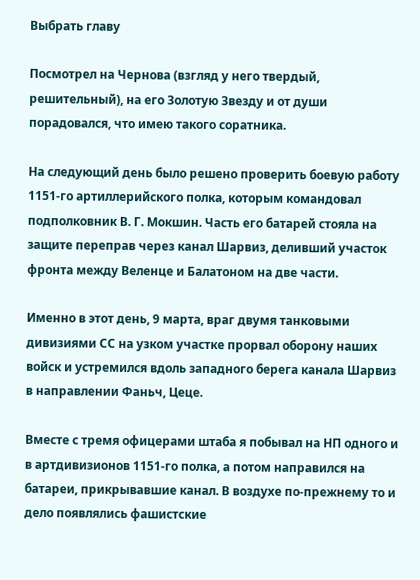Выбрать главу

Посмотрел на Чернова (взгляд у него твердый, решительный), на его Золотую Звезду и от души порадовался, что имею такого соратника.

На следующий день было решено проверить боевую работу 1151-го артиллерийского полка, которым командовал подполковник В. Г. Мокшин. Часть его батарей стояла на защите переправ через канал Шарвиз, деливший участок фронта между Веленце и Балатоном на две части.

Именно в этот день, 9 марта, враг двумя танковыми дивизиями СС на узком участке прорвал оборону наших войск и устремился вдоль западного берега канала Шарвиз в направлении Фаньч, Цеце.

Вместе с тремя офицерами штаба я побывал на НП одного и в артдивизионов 1151-го полка, а потом направился на батареи, прикрывавшие канал. В воздухе по-прежнему то и дело появлялись фашистские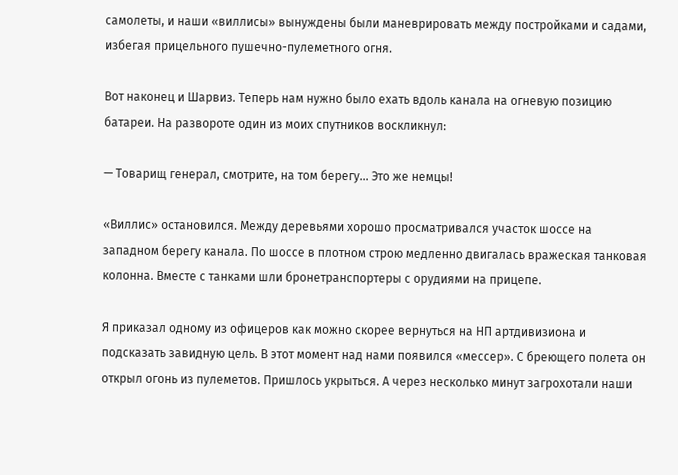самолеты, и наши «виллисы» вынуждены были маневрировать между постройками и садами, избегая прицельного пушечно-пулеметного огня.

Вот наконец и Шарвиз. Теперь нам нужно было ехать вдоль канала на огневую позицию батареи. На развороте один из моих спутников воскликнул:

— Товарищ генерал, смотрите, на том берегу… Это же немцы!

«Виллис» остановился. Между деревьями хорошо просматривался участок шоссе на западном берегу канала. По шоссе в плотном строю медленно двигалась вражеская танковая колонна. Вместе с танками шли бронетранспортеры с орудиями на прицепе.

Я приказал одному из офицеров как можно скорее вернуться на НП артдивизиона и подсказать завидную цель. В этот момент над нами появился «мессер». С бреющего полета он открыл огонь из пулеметов. Пришлось укрыться. А через несколько минут загрохотали наши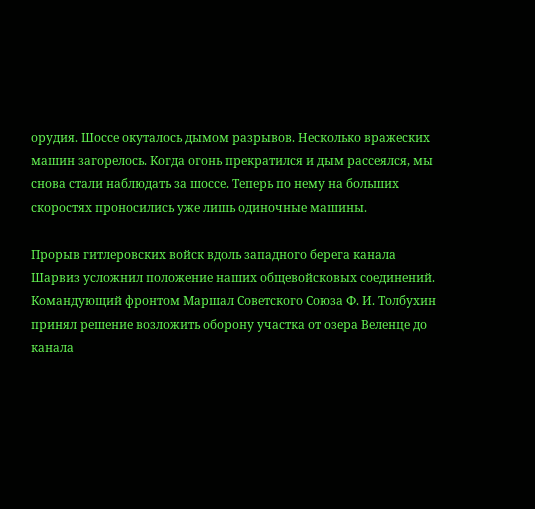орудия. Шоссе окуталось дымом разрывов. Несколько вражеских машин загорелось. Когда огонь прекратился и дым рассеялся, мы снова стали наблюдать за шоссе. Теперь по нему на больших скоростях проносились уже лишь одиночные машины.

Прорыв гитлеровских войск вдоль западного берега канала Шарвиз усложнил положение наших общевойсковых соединений. Командующий фронтом Маршал Советского Союза Ф. И. Толбухин принял решение возложить оборону участка от озера Веленце до канала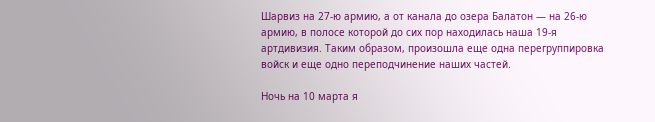Шарвиз на 27-ю армию, а от канала до озера Балатон — на 26-ю армию, в полосе которой до сих пор находилась наша 19-я артдивизия. Таким образом, произошла еще одна перегруппировка войск и еще одно переподчинение наших частей.

Ночь на 10 марта я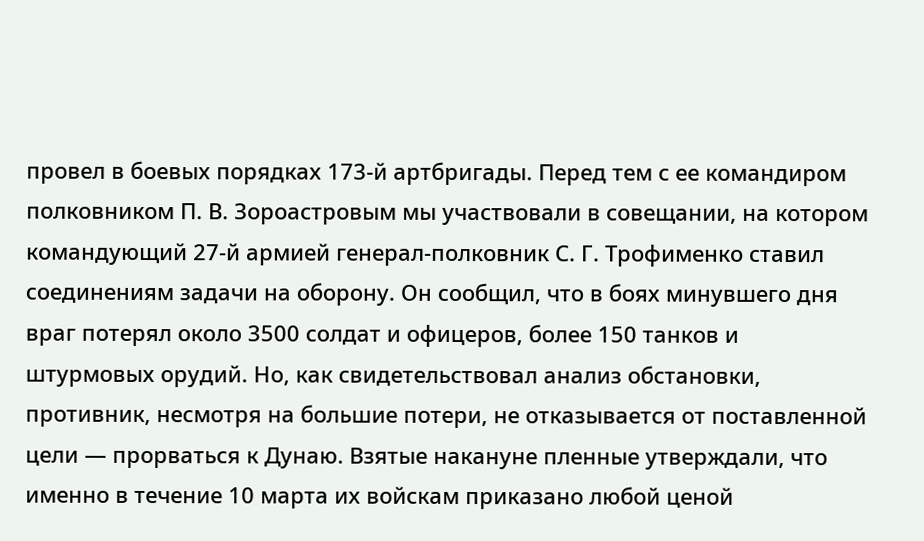провел в боевых порядках 173-й артбригады. Перед тем с ее командиром полковником П. В. Зороастровым мы участвовали в совещании, на котором командующий 27-й армией генерал-полковник С. Г. Трофименко ставил соединениям задачи на оборону. Он сообщил, что в боях минувшего дня враг потерял около 3500 солдат и офицеров, более 150 танков и штурмовых орудий. Но, как свидетельствовал анализ обстановки, противник, несмотря на большие потери, не отказывается от поставленной цели — прорваться к Дунаю. Взятые накануне пленные утверждали, что именно в течение 10 марта их войскам приказано любой ценой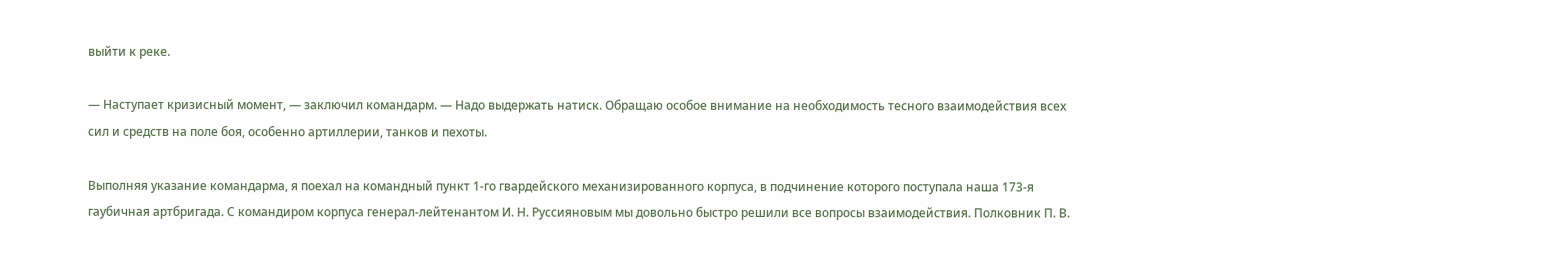выйти к реке.

— Наступает кризисный момент, — заключил командарм. — Надо выдержать натиск. Обращаю особое внимание на необходимость тесного взаимодействия всех сил и средств на поле боя, особенно артиллерии, танков и пехоты.

Выполняя указание командарма, я поехал на командный пункт 1-го гвардейского механизированного корпуса, в подчинение которого поступала наша 173-я гаубичная артбригада. С командиром корпуса генерал-лейтенантом И. Н. Руссияновым мы довольно быстро решили все вопросы взаимодействия. Полковник П. В.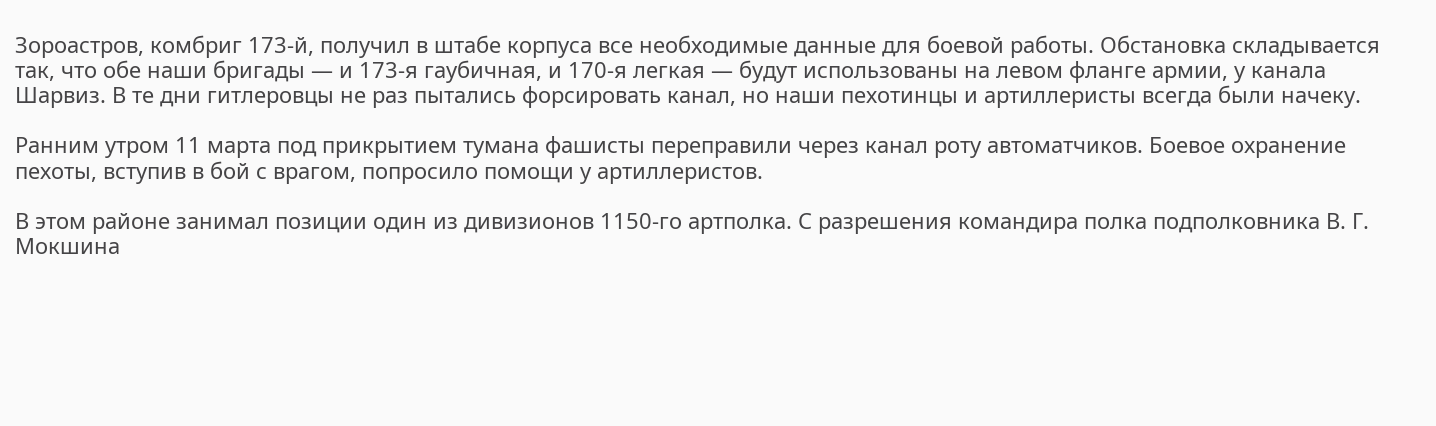Зороастров, комбриг 173-й, получил в штабе корпуса все необходимые данные для боевой работы. Обстановка складывается так, что обе наши бригады — и 173-я гаубичная, и 170-я легкая — будут использованы на левом фланге армии, у канала Шарвиз. В те дни гитлеровцы не раз пытались форсировать канал, но наши пехотинцы и артиллеристы всегда были начеку.

Ранним утром 11 марта под прикрытием тумана фашисты переправили через канал роту автоматчиков. Боевое охранение пехоты, вступив в бой с врагом, попросило помощи у артиллеристов.

В этом районе занимал позиции один из дивизионов 1150-го артполка. С разрешения командира полка подполковника В. Г. Мокшина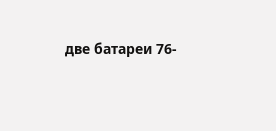две батареи 76-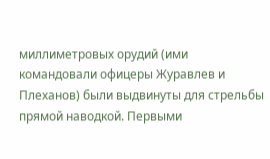миллиметровых орудий (ими командовали офицеры Журавлев и Плеханов) были выдвинуты для стрельбы прямой наводкой. Первыми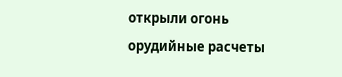открыли огонь орудийные расчеты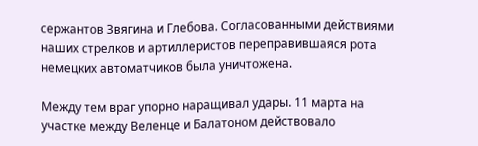сержантов Звягина и Глебова. Согласованными действиями наших стрелков и артиллеристов переправившаяся рота немецких автоматчиков была уничтожена.

Между тем враг упорно наращивал удары. 11 марта на участке между Веленце и Балатоном действовало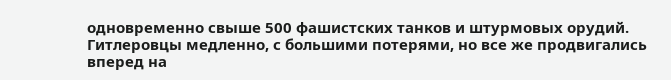одновременно свыше 500 фашистских танков и штурмовых орудий. Гитлеровцы медленно, с большими потерями, но все же продвигались вперед на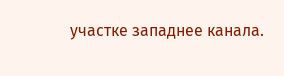участке западнее канала.